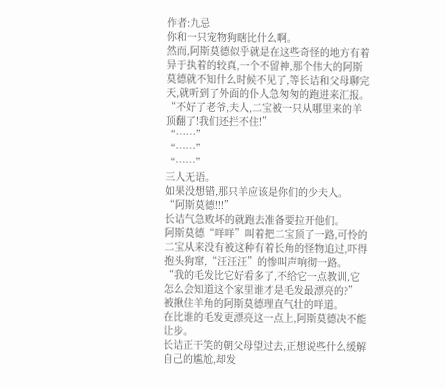作者:九忌
你和一只宠物狗瞎比什么啊。
然而,阿斯莫德似乎就是在这些奇怪的地方有着异于执着的较真,一个不留神,那个伟大的阿斯莫德就不知什么时候不见了,等长诘和父母聊完天,就听到了外面的仆人急匆匆的跑进来汇报。
“不好了老爷,夫人,二宝被一只从哪里来的羊顶翻了!我们还拦不住!”
“……”
“……”
“……”
三人无语。
如果没想错,那只羊应该是你们的少夫人。
“阿斯莫德!!!”
长诘气急败坏的就跑去准备要拉开他们。
阿斯莫德“咩咩”叫着把二宝顶了一路,可怜的二宝从来没有被这种有着长角的怪物追过,吓得抱头狗窜,“汪汪汪”的惨叫声响彻一路。
“我的毛发比它好看多了,不给它一点教训,它怎么会知道这个家里谁才是毛发最漂亮的?”
被揪住羊角的阿斯莫德理直气壮的咩道。
在比谁的毛发更漂亮这一点上,阿斯莫德决不能让步。
长诘正干笑的朝父母望过去,正想说些什么缓解自己的尴尬,却发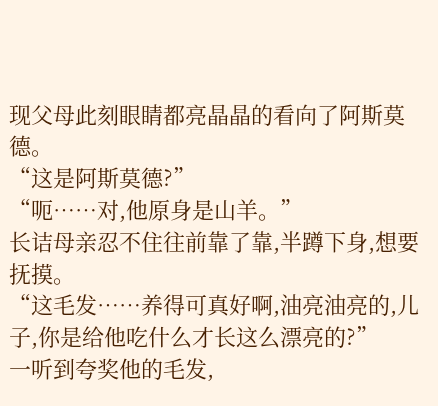现父母此刻眼睛都亮晶晶的看向了阿斯莫德。
“这是阿斯莫德?”
“呃……对,他原身是山羊。”
长诘母亲忍不住往前靠了靠,半蹲下身,想要抚摸。
“这毛发……养得可真好啊,油亮油亮的,儿子,你是给他吃什么才长这么漂亮的?”
一听到夸奖他的毛发,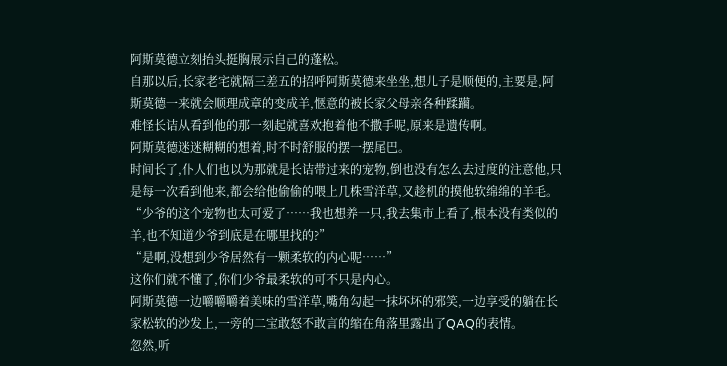阿斯莫德立刻抬头挺胸展示自己的蓬松。
自那以后,长家老宅就隔三差五的招呼阿斯莫德来坐坐,想儿子是顺便的,主要是,阿斯莫德一来就会顺理成章的变成羊,惬意的被长家父母亲各种蹂躏。
难怪长诘从看到他的那一刻起就喜欢抱着他不撒手呢,原来是遗传啊。
阿斯莫德迷迷糊糊的想着,时不时舒服的摆一摆尾巴。
时间长了,仆人们也以为那就是长诘带过来的宠物,倒也没有怎么去过度的注意他,只是每一次看到他来,都会给他偷偷的喂上几株雪洋草,又趁机的摸他软绵绵的羊毛。
“少爷的这个宠物也太可爱了……我也想养一只,我去集市上看了,根本没有类似的羊,也不知道少爷到底是在哪里找的?”
“是啊,没想到少爷居然有一颗柔软的内心呢……”
这你们就不懂了,你们少爷最柔软的可不只是内心。
阿斯莫德一边嚼嚼嚼着美味的雪洋草,嘴角勾起一抹坏坏的邪笑,一边享受的躺在长家松软的沙发上,一旁的二宝敢怒不敢言的缩在角落里露出了QAQ的表情。
忽然,听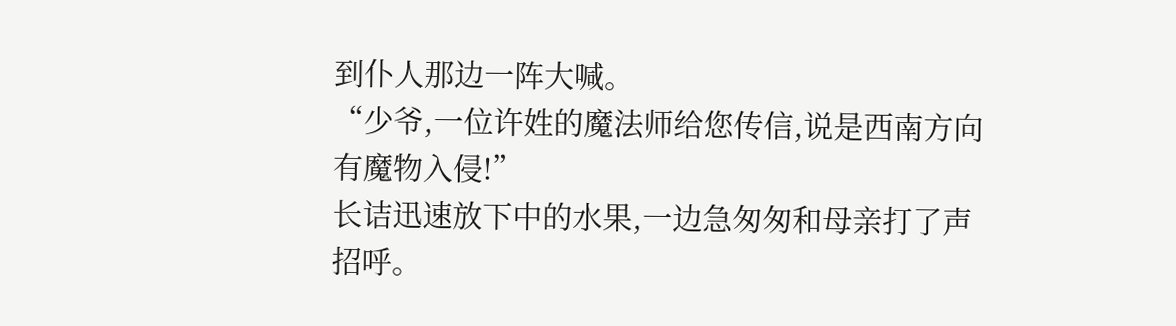到仆人那边一阵大喊。
“少爷,一位许姓的魔法师给您传信,说是西南方向有魔物入侵!”
长诘迅速放下中的水果,一边急匆匆和母亲打了声招呼。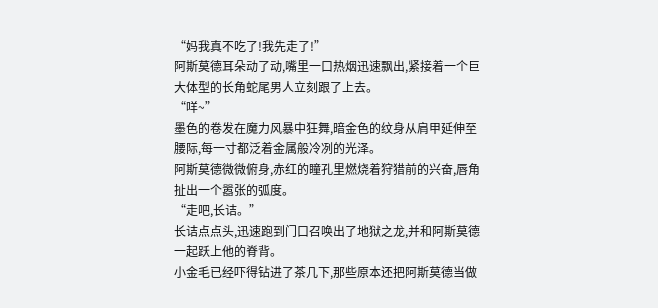“妈我真不吃了!我先走了!”
阿斯莫德耳朵动了动,嘴里一口热烟迅速飘出,紧接着一个巨大体型的长角蛇尾男人立刻跟了上去。
“咩~”
墨色的卷发在魔力风暴中狂舞,暗金色的纹身从肩甲延伸至腰际,每一寸都泛着金属般冷冽的光泽。
阿斯莫德微微俯身,赤红的瞳孔里燃烧着狩猎前的兴奋,唇角扯出一个嚣张的弧度。
“走吧,长诘。”
长诘点点头,迅速跑到门口召唤出了地狱之龙,并和阿斯莫德一起跃上他的脊背。
小金毛已经吓得钻进了茶几下,那些原本还把阿斯莫德当做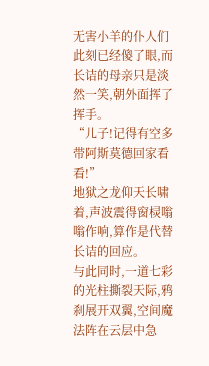无害小羊的仆人们此刻已经傻了眼,而长诘的母亲只是淡然一笑,朝外面挥了挥手。
“儿子!记得有空多带阿斯莫德回家看看!”
地狱之龙仰天长啸着,声波震得窗棂嗡嗡作响,算作是代替长诘的回应。
与此同时,一道七彩的光柱撕裂天际,鸦刹展开双翼,空间魔法阵在云层中急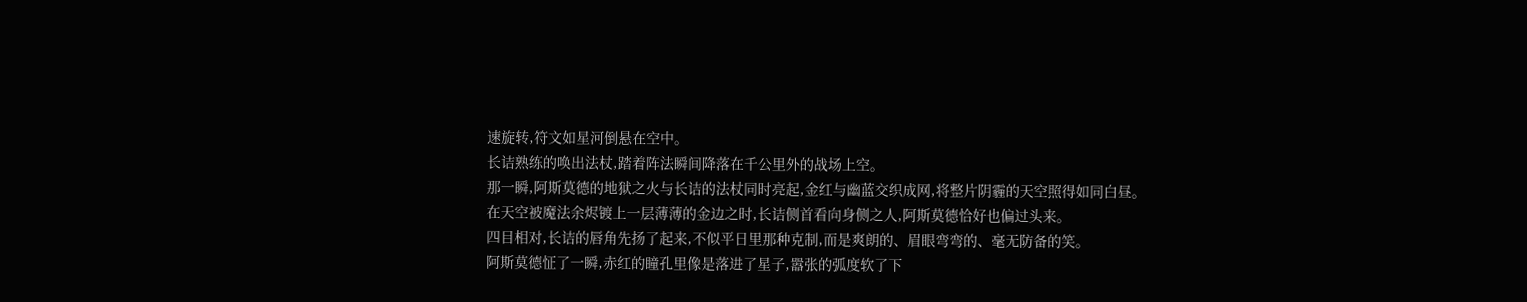速旋转,符文如星河倒悬在空中。
长诘熟练的唤出法杖,踏着阵法瞬间降落在千公里外的战场上空。
那一瞬,阿斯莫德的地狱之火与长诘的法杖同时亮起,金红与幽蓝交织成网,将整片阴霾的天空照得如同白昼。
在天空被魔法余烬镀上一层薄薄的金边之时,长诘侧首看向身侧之人,阿斯莫德恰好也偏过头来。
四目相对,长诘的唇角先扬了起来,不似平日里那种克制,而是爽朗的、眉眼弯弯的、毫无防备的笑。
阿斯莫德怔了一瞬,赤红的瞳孔里像是落进了星子,嚣张的弧度软了下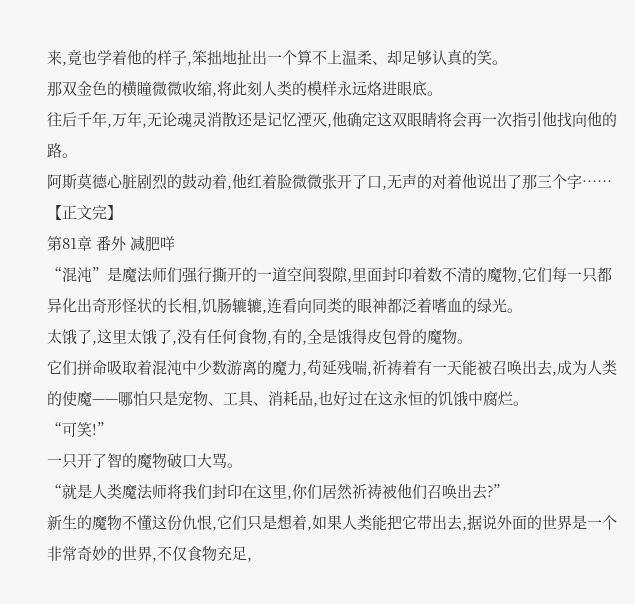来,竟也学着他的样子,笨拙地扯出一个算不上温柔、却足够认真的笑。
那双金色的横瞳微微收缩,将此刻人类的模样永远烙进眼底。
往后千年,万年,无论魂灵消散还是记忆湮灭,他确定这双眼睛将会再一次指引他找向他的路。
阿斯莫德心脏剧烈的鼓动着,他红着脸微微张开了口,无声的对着他说出了那三个字……
【正文完】
第81章 番外 减肥咩
“混沌”是魔法师们强行撕开的一道空间裂隙,里面封印着数不清的魔物,它们每一只都异化出奇形怪状的长相,饥肠辘辘,连看向同类的眼神都泛着嗜血的绿光。
太饿了,这里太饿了,没有任何食物,有的,全是饿得皮包骨的魔物。
它们拼命吸取着混沌中少数游离的魔力,苟延残喘,祈祷着有一天能被召唤出去,成为人类的使魔——哪怕只是宠物、工具、消耗品,也好过在这永恒的饥饿中腐烂。
“可笑!”
一只开了智的魔物破口大骂。
“就是人类魔法师将我们封印在这里,你们居然祈祷被他们召唤出去?”
新生的魔物不懂这份仇恨,它们只是想着,如果人类能把它带出去,据说外面的世界是一个非常奇妙的世界,不仅食物充足,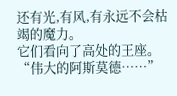还有光,有风,有永远不会枯竭的魔力。
它们看向了高处的王座。
“伟大的阿斯莫德……”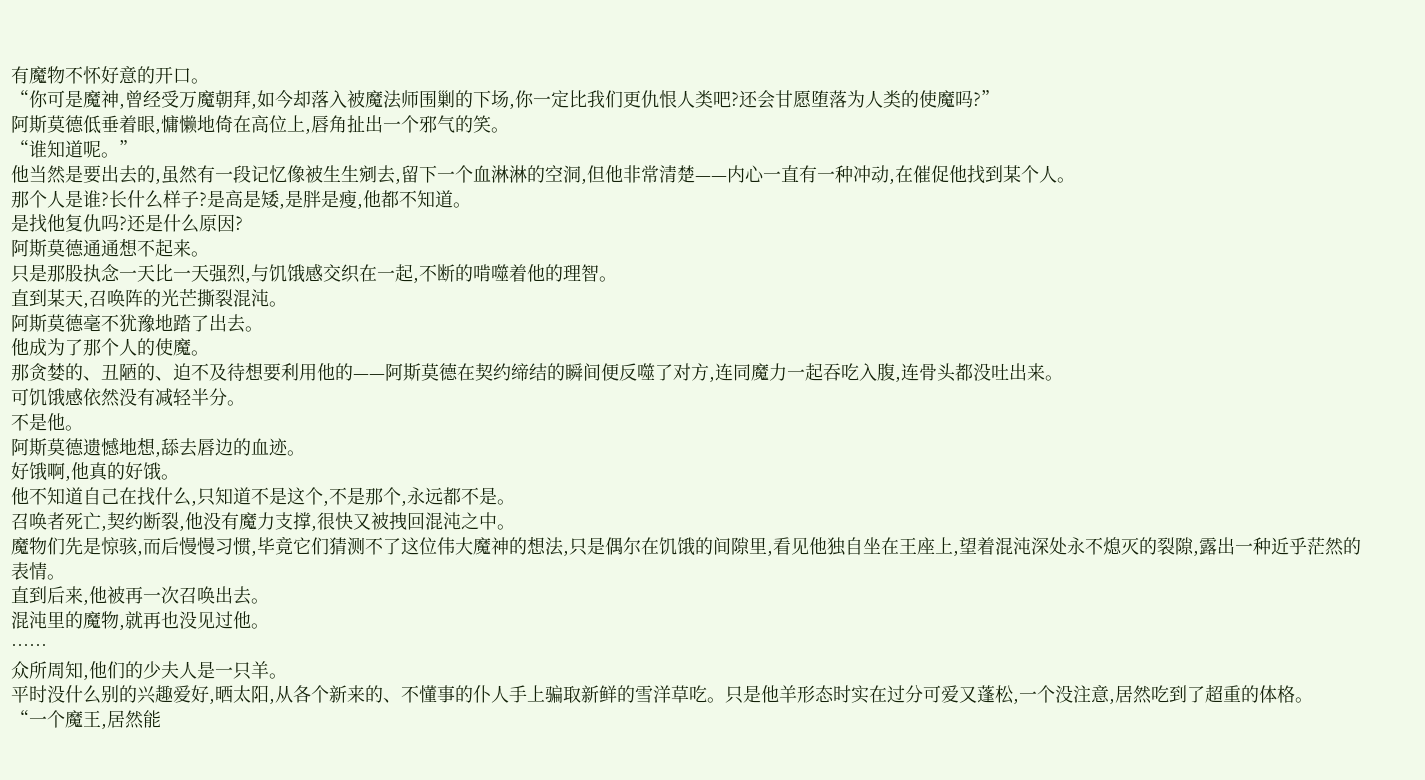有魔物不怀好意的开口。
“你可是魔神,曾经受万魔朝拜,如今却落入被魔法师围剿的下场,你一定比我们更仇恨人类吧?还会甘愿堕落为人类的使魔吗?”
阿斯莫德低垂着眼,慵懒地倚在高位上,唇角扯出一个邪气的笑。
“谁知道呢。”
他当然是要出去的,虽然有一段记忆像被生生剜去,留下一个血淋淋的空洞,但他非常清楚——内心一直有一种冲动,在催促他找到某个人。
那个人是谁?长什么样子?是高是矮,是胖是瘦,他都不知道。
是找他复仇吗?还是什么原因?
阿斯莫德通通想不起来。
只是那股执念一天比一天强烈,与饥饿感交织在一起,不断的啃噬着他的理智。
直到某天,召唤阵的光芒撕裂混沌。
阿斯莫德毫不犹豫地踏了出去。
他成为了那个人的使魔。
那贪婪的、丑陋的、迫不及待想要利用他的——阿斯莫德在契约缔结的瞬间便反噬了对方,连同魔力一起吞吃入腹,连骨头都没吐出来。
可饥饿感依然没有减轻半分。
不是他。
阿斯莫德遗憾地想,舔去唇边的血迹。
好饿啊,他真的好饿。
他不知道自己在找什么,只知道不是这个,不是那个,永远都不是。
召唤者死亡,契约断裂,他没有魔力支撑,很快又被拽回混沌之中。
魔物们先是惊骇,而后慢慢习惯,毕竟它们猜测不了这位伟大魔神的想法,只是偶尔在饥饿的间隙里,看见他独自坐在王座上,望着混沌深处永不熄灭的裂隙,露出一种近乎茫然的表情。
直到后来,他被再一次召唤出去。
混沌里的魔物,就再也没见过他。
……
众所周知,他们的少夫人是一只羊。
平时没什么别的兴趣爱好,晒太阳,从各个新来的、不懂事的仆人手上骗取新鲜的雪洋草吃。只是他羊形态时实在过分可爱又蓬松,一个没注意,居然吃到了超重的体格。
“一个魔王,居然能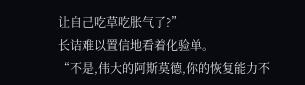让自己吃草吃胀气了?”
长诘难以置信地看着化验单。
“不是,伟大的阿斯莫德,你的恢复能力不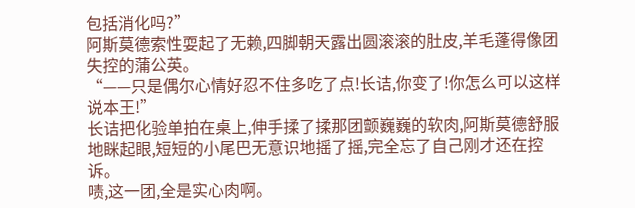包括消化吗?”
阿斯莫德索性耍起了无赖,四脚朝天露出圆滚滚的肚皮,羊毛蓬得像团失控的蒲公英。
“——只是偶尔心情好忍不住多吃了点!长诘,你变了!你怎么可以这样说本王!”
长诘把化验单拍在桌上,伸手揉了揉那团颤巍巍的软肉,阿斯莫德舒服地眯起眼,短短的小尾巴无意识地摇了摇,完全忘了自己刚才还在控诉。
啧,这一团,全是实心肉啊。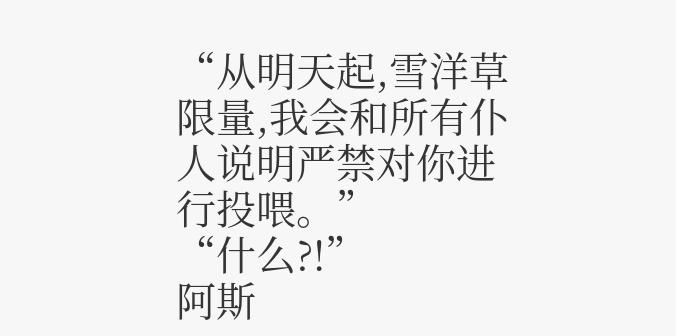“从明天起,雪洋草限量,我会和所有仆人说明严禁对你进行投喂。”
“什么?!”
阿斯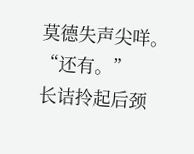莫德失声尖咩。
“还有。”
长诘拎起后颈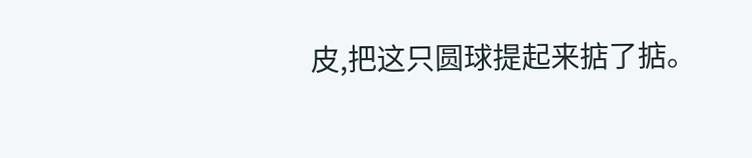皮,把这只圆球提起来掂了掂。